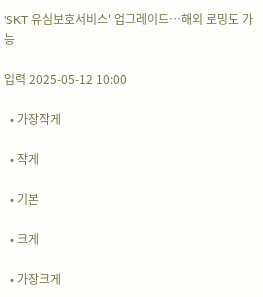'SKT 유심보호서비스' 업그레이드⋯해외 로밍도 가능

입력 2025-05-12 10:00

  • 가장작게

  • 작게

  • 기본

  • 크게

  • 가장크게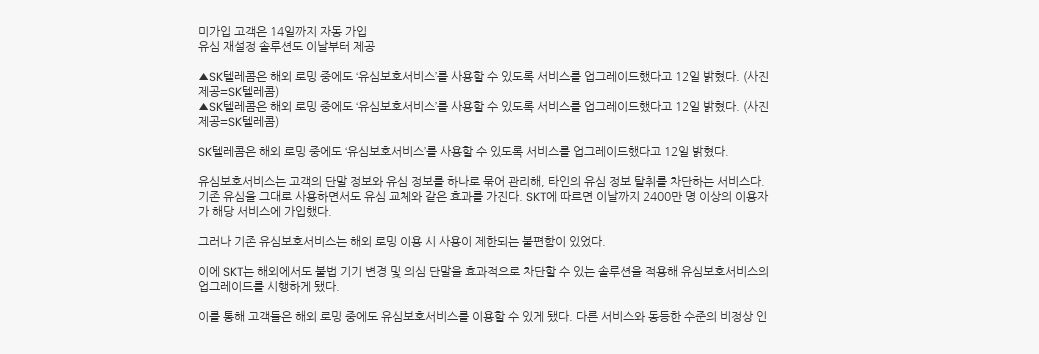미가입 고객은 14일까지 자동 가입
유심 재설정 솔루션도 이날부터 제공

▲SK텔레콤은 해외 로밍 중에도 ‘유심보호서비스’를 사용할 수 있도록 서비스를 업그레이드했다고 12일 밝혔다. (사진제공=SK텔레콤)
▲SK텔레콤은 해외 로밍 중에도 ‘유심보호서비스’를 사용할 수 있도록 서비스를 업그레이드했다고 12일 밝혔다. (사진제공=SK텔레콤)

SK텔레콤은 해외 로밍 중에도 ‘유심보호서비스’를 사용할 수 있도록 서비스를 업그레이드했다고 12일 밝혔다.

유심보호서비스는 고객의 단말 정보와 유심 정보를 하나로 묶어 관리해, 타인의 유심 정보 탈취를 차단하는 서비스다. 기존 유심을 그대로 사용하면서도 유심 교체와 같은 효과를 가진다. SKT에 따르면 이날까지 2400만 명 이상의 이용자가 해당 서비스에 가입했다.

그러나 기존 유심보호서비스는 해외 로밍 이용 시 사용이 제한되는 불편함이 있었다.

이에 SKT는 해외에서도 불법 기기 변경 및 의심 단말을 효과적으로 차단할 수 있는 솔루션을 적용해 유심보호서비스의 업그레이드를 시행하게 됐다.

이를 통해 고객들은 해외 로밍 중에도 유심보호서비스를 이용할 수 있게 됐다. 다른 서비스와 동등한 수준의 비정상 인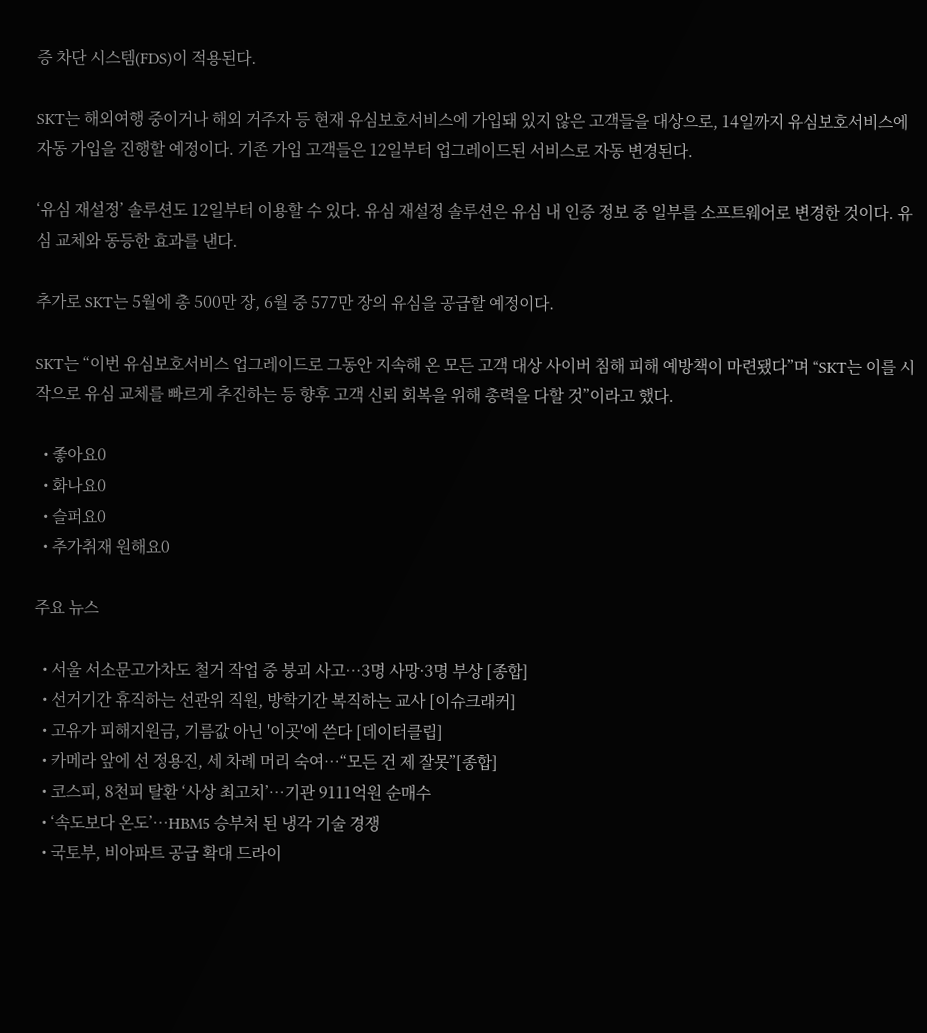증 차단 시스템(FDS)이 적용된다.

SKT는 해외여행 중이거나 해외 거주자 등 현재 유심보호서비스에 가입돼 있지 않은 고객들을 대상으로, 14일까지 유심보호서비스에 자동 가입을 진행할 예정이다. 기존 가입 고객들은 12일부터 업그레이드된 서비스로 자동 변경된다.

‘유심 재설정’ 솔루션도 12일부터 이용할 수 있다. 유심 재설정 솔루션은 유심 내 인증 정보 중 일부를 소프트웨어로 변경한 것이다. 유심 교체와 동등한 효과를 낸다.

추가로 SKT는 5월에 총 500만 장, 6월 중 577만 장의 유심을 공급할 예정이다.

SKT는 “이번 유심보호서비스 업그레이드로 그동안 지속해 온 모든 고객 대상 사이버 침해 피해 예방책이 마련됐다”며 “SKT는 이를 시작으로 유심 교체를 빠르게 추진하는 등 향후 고객 신뢰 회복을 위해 총력을 다할 것”이라고 했다.

  • 좋아요0
  • 화나요0
  • 슬퍼요0
  • 추가취재 원해요0

주요 뉴스

  • 서울 서소문고가차도 철거 작업 중 붕괴 사고…3명 사망·3명 부상 [종합]
  • 선거기간 휴직하는 선관위 직원, 방학기간 복직하는 교사 [이슈크래커]
  • 고유가 피해지원금, 기름값 아닌 '이곳'에 쓴다 [데이터클립]
  • 카메라 앞에 선 정용진, 세 차례 머리 숙여⋯“모든 건 제 잘못”[종합]
  • 코스피, 8천피 탈환 ‘사상 최고치’⋯기관 9111억원 순매수
  • ‘속도보다 온도’⋯HBM5 승부처 된 냉각 기술 경쟁
  • 국토부, 비아파트 공급 확대 드라이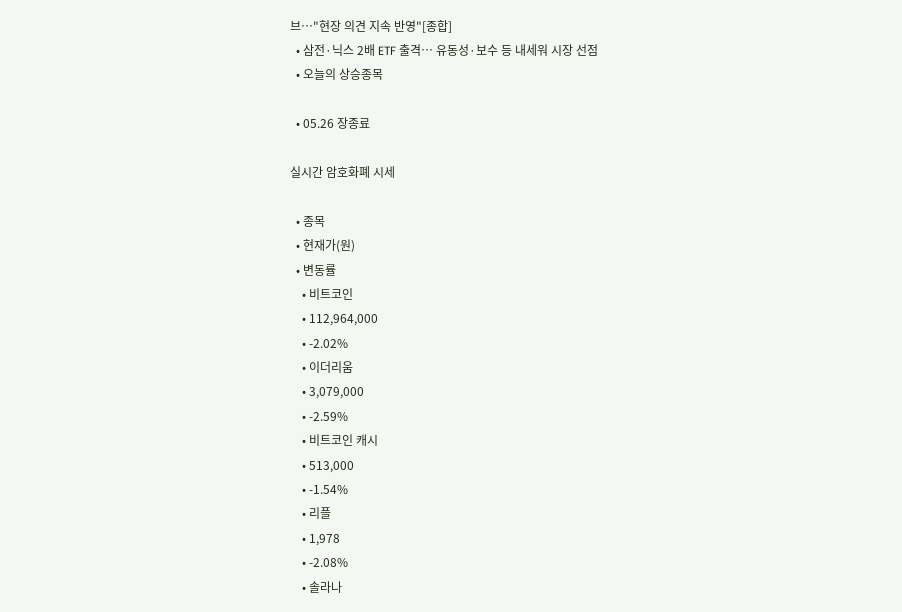브…"현장 의견 지속 반영"[종합]
  • 삼전·닉스 2배 ETF 출격… 유동성·보수 등 내세워 시장 선점
  • 오늘의 상승종목

  • 05.26 장종료

실시간 암호화폐 시세

  • 종목
  • 현재가(원)
  • 변동률
    • 비트코인
    • 112,964,000
    • -2.02%
    • 이더리움
    • 3,079,000
    • -2.59%
    • 비트코인 캐시
    • 513,000
    • -1.54%
    • 리플
    • 1,978
    • -2.08%
    • 솔라나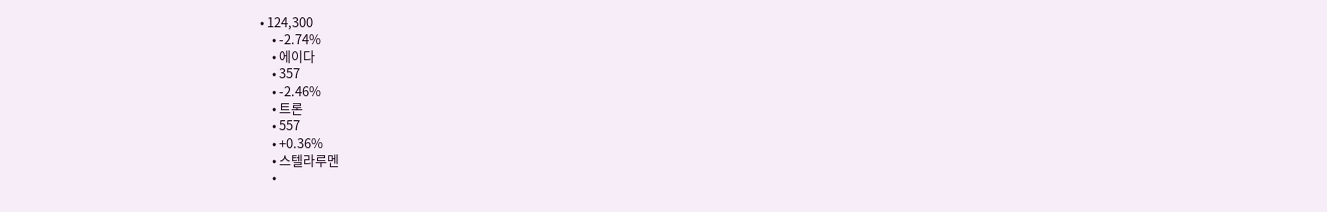• 124,300
    • -2.74%
    • 에이다
    • 357
    • -2.46%
    • 트론
    • 557
    • +0.36%
    • 스텔라루멘
    •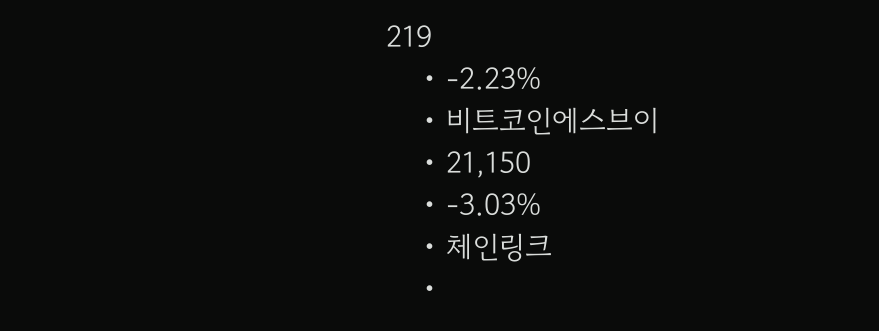219
    • -2.23%
    • 비트코인에스브이
    • 21,150
    • -3.03%
    • 체인링크
    •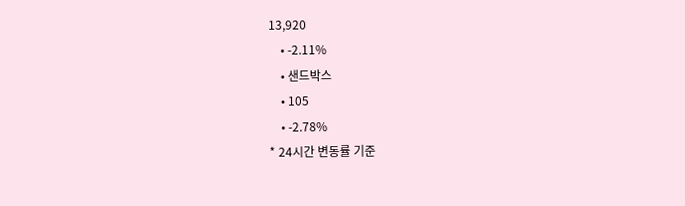13,920
    • -2.11%
    • 샌드박스
    • 105
    • -2.78%
* 24시간 변동률 기준